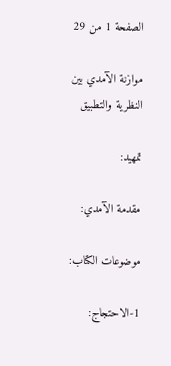الصفحة 1 من 29

موازنة الآمدي بين النظرية والتطبيق

تمهيد:

مقدمة الآمدي:

موضوعات الكتاب:

1-الاحتجاج: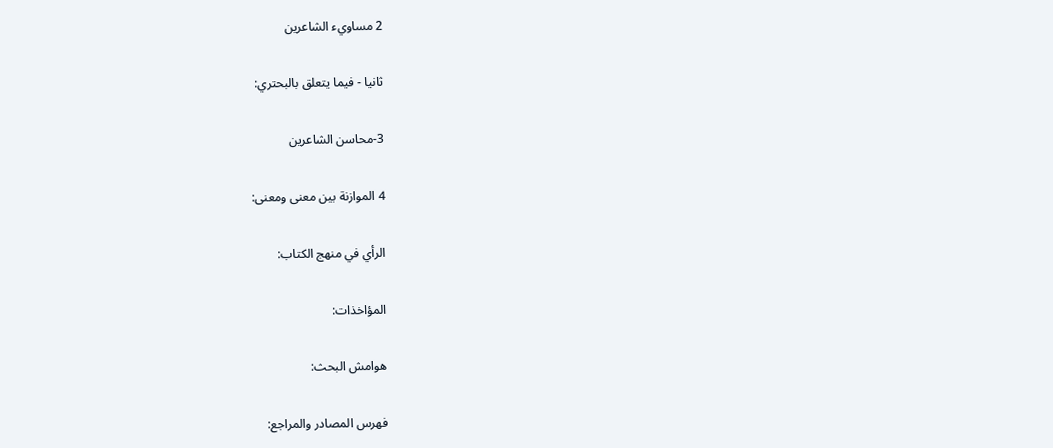2 مساويء الشاعرين

ثانيا - فيما يتعلق بالبحتري:

3-محاسن الشاعرين

4 الموازنة بين معنى ومعنى:

الرأي في منهج الكتاب:

المؤاخذات:

هوامش البحث:

فهرس المصادر والمراجع: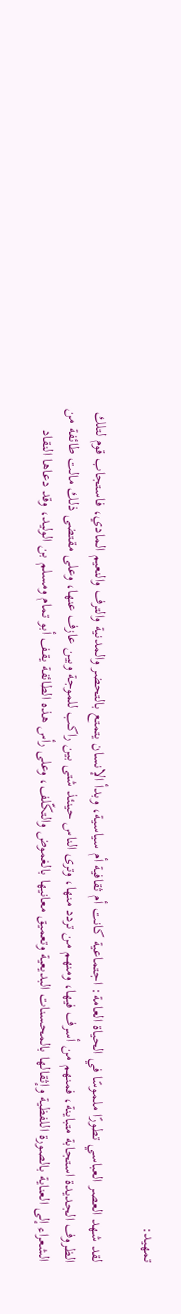تمهيد:

لقد شهد العصر العباسي تطورًا ملموسًا في الحياة العامة: اجتماعية كانت أم ثقافية أم سياسية، وبدأ الإنسان يتمتع بالتحضر والمدنية والترف والنعيم المادي، فاستجاب قوم لتلك الظروف الجديدة استجابة متباينة، فمنهم من أسرف فيها، ومنهم من تردد منها، وترى الناس حينئذ شتى بين راكب للموجة وبين عازف عنها، وعلى مقتضى ذلك مالت طائفة من الشعراء إلى العناية بالصورة اللفظية وإثقالها بالمحسنات البديعية وتعميق معانيها بالغموض والتكّلف، وعلى رأس هذه الطائفة يقف أبو تمام ومسلم بن الوليد، وقد دعاها النقاد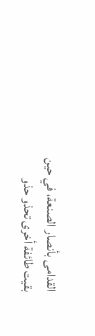القدامى بأنصار الصنعة، في حين بقيت طائفة أخرى تحذو حذو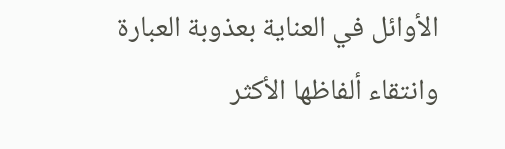الأوائل في العناية بعذوبة العبارة وانتقاء ألفاظها الأكثر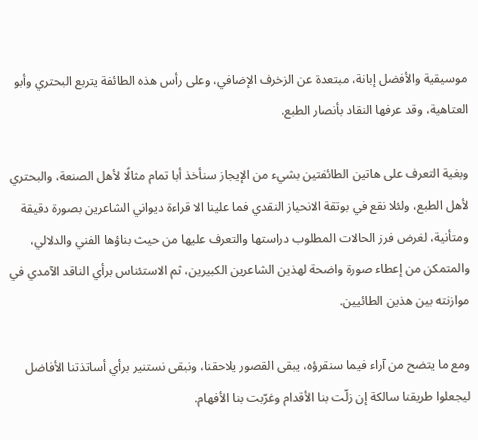موسيقية والأفضل إبانة، مبتعدة عن الزخرف الإضافي، وعلى رأس هذه الطائفة يتربع البحتري وأبو العتاهية، وقد عرفها النقاد بأنصار الطبع.

وبغية التعرف على هاتين الطائفتين بشيء من الإيجاز سنأخذ أبا تمام مثالًا لأهل الصنعة، والبحتري لأهل الطبع، ولئلا نقع في بوتقة الانحياز النقدي فما علينا الا قراءة ديواني الشاعرين بصورة دقيقة ومتأنية، لغرض فرز الحالات المطلوب دراستها والتعرف عليها من حيث بناؤها الفني والدلالي، والمتمكن من إعطاء صورة واضحة لهذين الشاعرين الكبيرين، ثم الاستئناس برأي الناقد الآمدي في موازنته بين هذين الطائيين.

ومع ما يتضح من آراء فيما سنقرؤه، يبقى القصور يلاحقنا، ونبقى نستنير برأي أساتذتنا الأفاضل ليجعلوا طريقنا سالكة إن زلّت بنا الأقدام وغرّبت بنا الأفهام.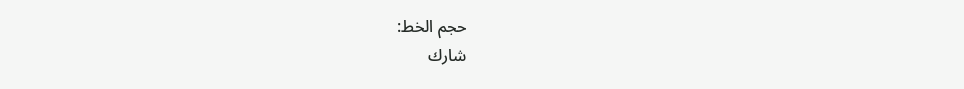حجم الخط:
شارك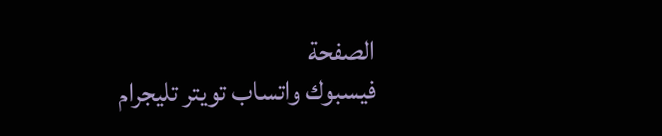الصفحة
فيسبوك واتساب تويتر تليجرام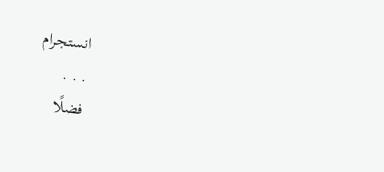انستجرام
. . .
فضلًا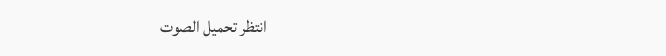انتظر تحميل الصوت